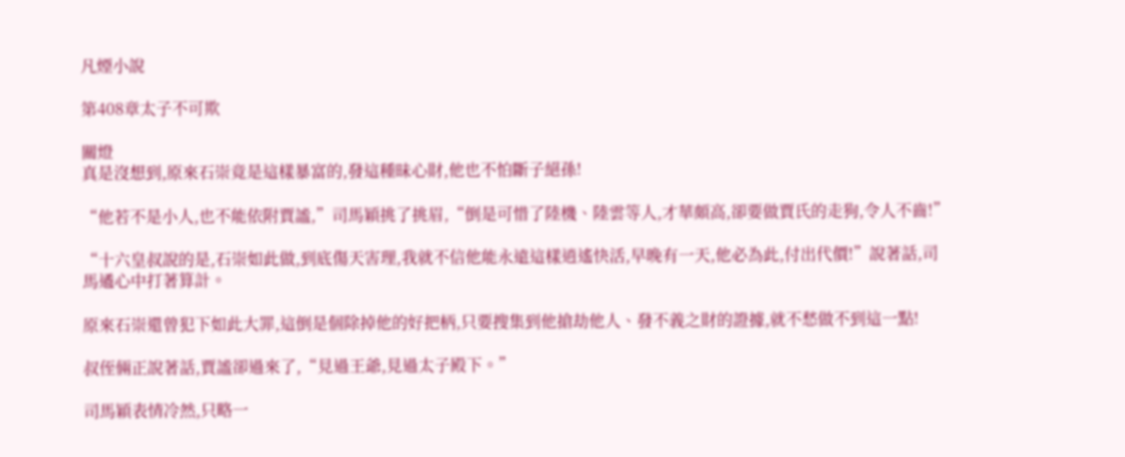凡煙小說

第408章太子不可欺

關燈
真是沒想到,原來石崇竟是這樣暴富的,發這種昧心財,他也不怕斷子絕孫!

“他若不是小人,也不能依附賈謐,”司馬穎挑了挑眉,“倒是可惜了陸機、陸雲等人,才華頗高,卻要做賈氏的走狗,令人不齒!”

“十六皇叔說的是,石崇如此做,到底傷天害理,我就不信他能永遠這樣逍遙快活,早晚有一天,他必為此,付出代價!”說著話,司馬遹心中打著算計。

原來石崇還曾犯下如此大罪,這倒是個除掉他的好把柄,只要搜集到他搶劫他人、發不義之財的證據,就不愁做不到這一點!

叔侄倆正說著話,賈謐卻過來了,“見過王爺,見過太子殿下。”

司馬穎表情冷然,只略一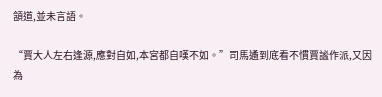頷道,並未言語。

“賈大人左右逢源,應對自如,本宮都自嘆不如。”司馬遹到底看不慣賈謐作派,又因為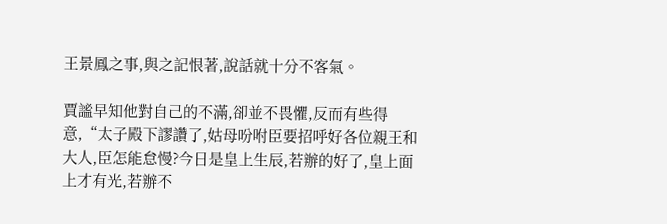王景鳳之事,與之記恨著,說話就十分不客氣。

賈謐早知他對自己的不滿,卻並不畏懼,反而有些得意,“太子殿下謬讚了,姑母吩咐臣要招呼好各位親王和大人,臣怎能怠慢?今日是皇上生辰,若辦的好了,皇上面上才有光,若辦不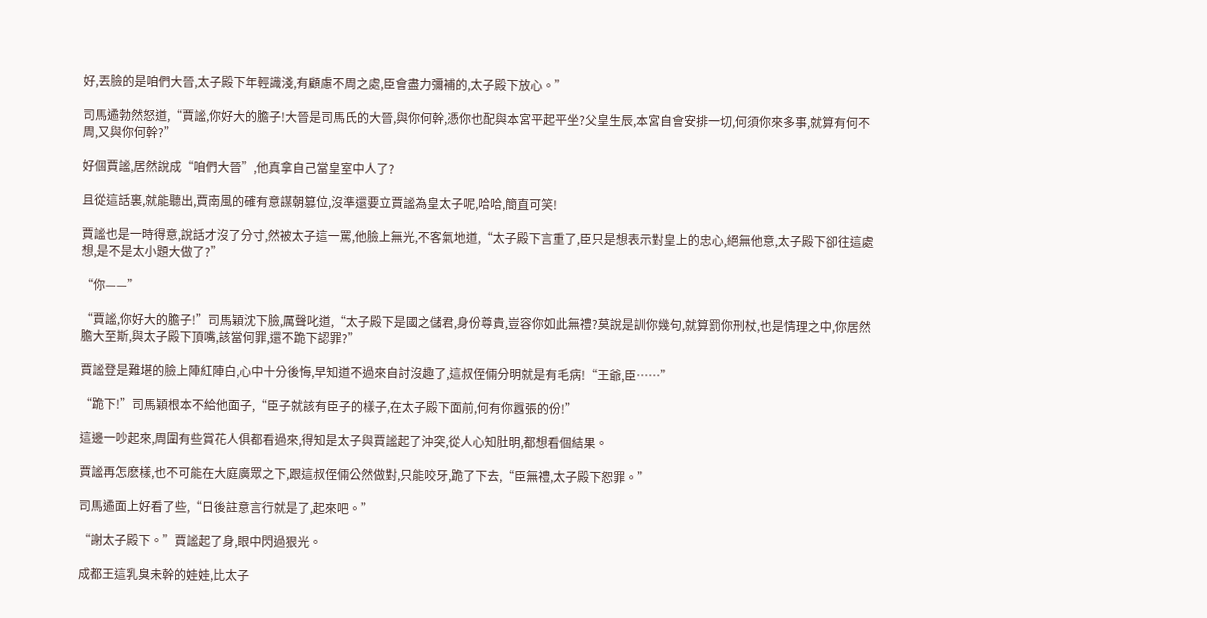好,丟臉的是咱們大晉,太子殿下年輕識淺,有顧慮不周之處,臣會盡力彌補的,太子殿下放心。”

司馬遹勃然怒道,“賈謐,你好大的膽子!大晉是司馬氏的大晉,與你何幹,憑你也配與本宮平起平坐?父皇生辰,本宮自會安排一切,何須你來多事,就算有何不周,又與你何幹?”

好個賈謐,居然說成“咱們大晉”,他真拿自己當皇室中人了?

且從這話裏,就能聽出,賈南風的確有意謀朝篡位,沒準還要立賈謐為皇太子呢,哈哈,簡直可笑!

賈謐也是一時得意,說話才沒了分寸,然被太子這一罵,他臉上無光,不客氣地道,“太子殿下言重了,臣只是想表示對皇上的忠心,絕無他意,太子殿下卻往這處想,是不是太小題大做了?”

“你——”

“賈謐,你好大的膽子!”司馬穎沈下臉,厲聲叱道,“太子殿下是國之儲君,身份尊貴,豈容你如此無禮?莫說是訓你幾句,就算罰你刑杖,也是情理之中,你居然膽大至斯,與太子殿下頂嘴,該當何罪,還不跪下認罪?”

賈謐登是難堪的臉上陣紅陣白,心中十分後悔,早知道不過來自討沒趣了,這叔侄倆分明就是有毛病!“王爺,臣……”

“跪下!”司馬穎根本不給他面子,“臣子就該有臣子的樣子,在太子殿下面前,何有你囂張的份!”

這邊一吵起來,周圍有些賞花人俱都看過來,得知是太子與賈謐起了沖突,從人心知肚明,都想看個結果。

賈謐再怎麽樣,也不可能在大庭廣眾之下,跟這叔侄倆公然做對,只能咬牙,跪了下去,“臣無禮,太子殿下恕罪。”

司馬遹面上好看了些,“日後註意言行就是了,起來吧。”

“謝太子殿下。”賈謐起了身,眼中閃過狠光。

成都王這乳臭未幹的娃娃,比太子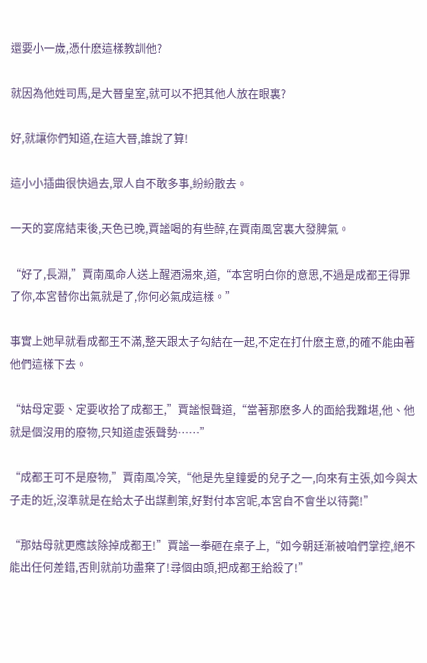還要小一歲,憑什麽這樣教訓他?

就因為他姓司馬,是大晉皇室,就可以不把其他人放在眼裏?

好,就讓你們知道,在這大晉,誰說了算!

這小小插曲很快過去,眾人自不敢多事,紛紛散去。

一天的宴席結束後,天色已晚,賈謐喝的有些醉,在賈南風宮裏大發脾氣。

“好了,長淵,”賈南風命人送上醒酒湯來,道,“本宮明白你的意思,不過是成都王得罪了你,本宮替你出氣就是了,你何必氣成這樣。”

事實上她早就看成都王不滿,整天跟太子勾結在一起,不定在打什麽主意,的確不能由著他們這樣下去。

“姑母定要、定要收拾了成都王,”賈謐恨聲道,“當著那麽多人的面給我難堪,他、他就是個沒用的廢物,只知道虛張聲勢……”

“成都王可不是廢物,”賈南風冷笑,“他是先皇鐘愛的兒子之一,向來有主張,如今與太子走的近,沒準就是在給太子出謀劃策,好對付本宮呢,本宮自不會坐以待斃!”

“那姑母就更應該除掉成都王!”賈謐一拳砸在桌子上,“如今朝廷漸被咱們掌控,絕不能出任何差錯,否則就前功盡棄了!尋個由頭,把成都王給殺了!”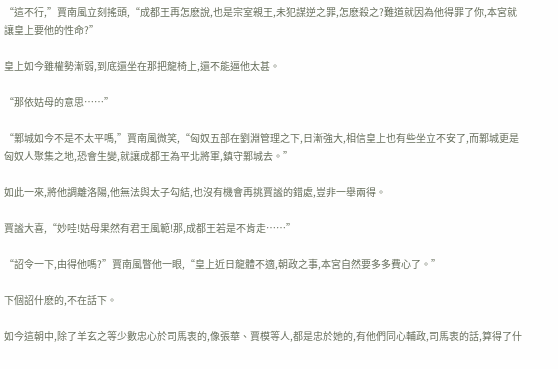“這不行,”賈南風立刻搖頭,“成都王再怎麽說,也是宗室親王,未犯謀逆之罪,怎麽殺之?難道就因為他得罪了你,本宮就讓皇上要他的性命?”

皇上如今雖權勢漸弱,到底還坐在那把龍椅上,還不能逼他太甚。

“那依姑母的意思……”

“鄴城如今不是不太平嗎,”賈南風微笑,“匈奴五部在劉淵管理之下,日漸強大,相信皇上也有些坐立不安了,而鄴城更是匈奴人聚集之地,恐會生變,就讓成都王為平北將軍,鎮守鄴城去。”

如此一來,將他調離洛陽,他無法與太子勾結,也沒有機會再挑賈謐的錯處,豈非一舉兩得。

賈謐大喜,“妙哇!姑母果然有君王風範!那,成都王若是不肯走……”

“詔令一下,由得他嗎?”賈南風瞥他一眼,“皇上近日龍體不適,朝政之事,本宮自然要多多費心了。”

下個詔什麽的,不在話下。

如今這朝中,除了羊玄之等少數忠心於司馬衷的,像張華、賈模等人,都是忠於她的,有他們同心輔政,司馬衷的話,算得了什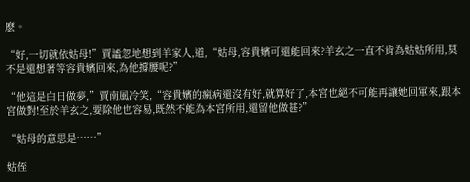麽。

“好,一切就依姑母!”賈謐忽地想到羊家人,道,“姑母,容貴嬪可還能回來?羊玄之一直不肯為姑姑所用,莫不是還想著等容貴嬪回來,為他撐腰呢?”

“他這是白日做夢,”賈南風冷笑,“容貴嬪的瘋病還沒有好,就算好了,本宮也絕不可能再讓她回軍來,跟本宮做對!至於羊玄之,要除他也容易,既然不能為本宮所用,還留他做甚?”

“姑母的意思是……”

姑侄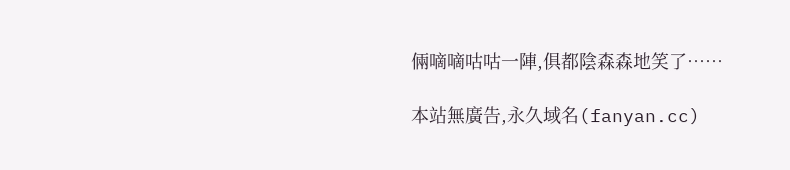倆嘀嘀咕咕一陣,俱都陰森森地笑了……

本站無廣告,永久域名(fanyan.cc)